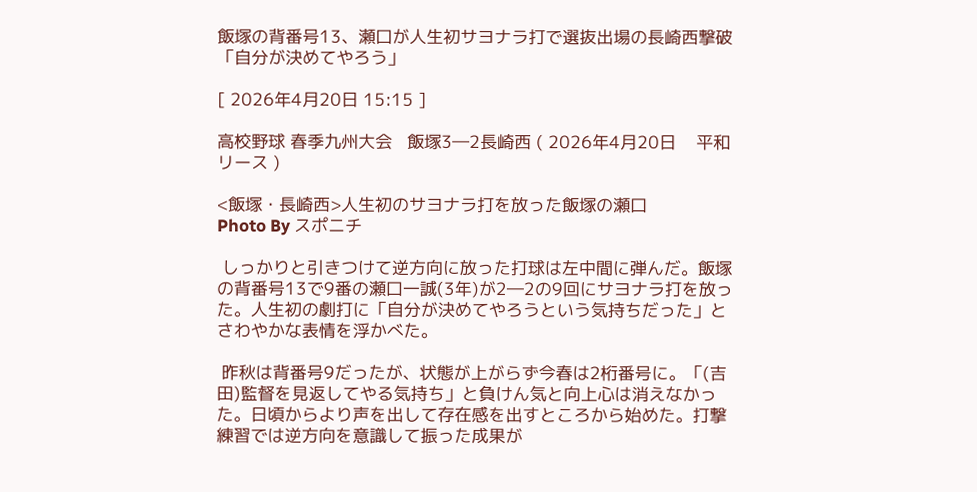飯塚の背番号13、瀬口が人生初サヨナラ打で選抜出場の長崎西撃破「自分が決めてやろう」

[ 2026年4月20日 15:15 ]

高校野球 春季九州大会   飯塚3―2長崎西 ( 2026年4月20日    平和リース )

<飯塚・長崎西>人生初のサヨナラ打を放った飯塚の瀬口
Photo By スポニチ

 しっかりと引きつけて逆方向に放った打球は左中間に弾んだ。飯塚の背番号13で9番の瀬口一誠(3年)が2―2の9回にサヨナラ打を放った。人生初の劇打に「自分が決めてやろうという気持ちだった」とさわやかな表情を浮かべた。

 昨秋は背番号9だったが、状態が上がらず今春は2桁番号に。「(吉田)監督を見返してやる気持ち」と負けん気と向上心は消えなかった。日頃からより声を出して存在感を出すところから始めた。打撃練習では逆方向を意識して振った成果が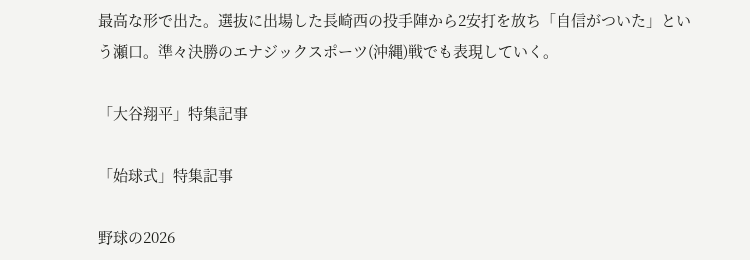最高な形で出た。選抜に出場した長崎西の投手陣から2安打を放ち「自信がついた」という瀬口。準々決勝のエナジックスポーツ(沖縄)戦でも表現していく。

「大谷翔平」特集記事

「始球式」特集記事

野球の2026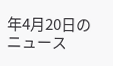年4月20日のニュース